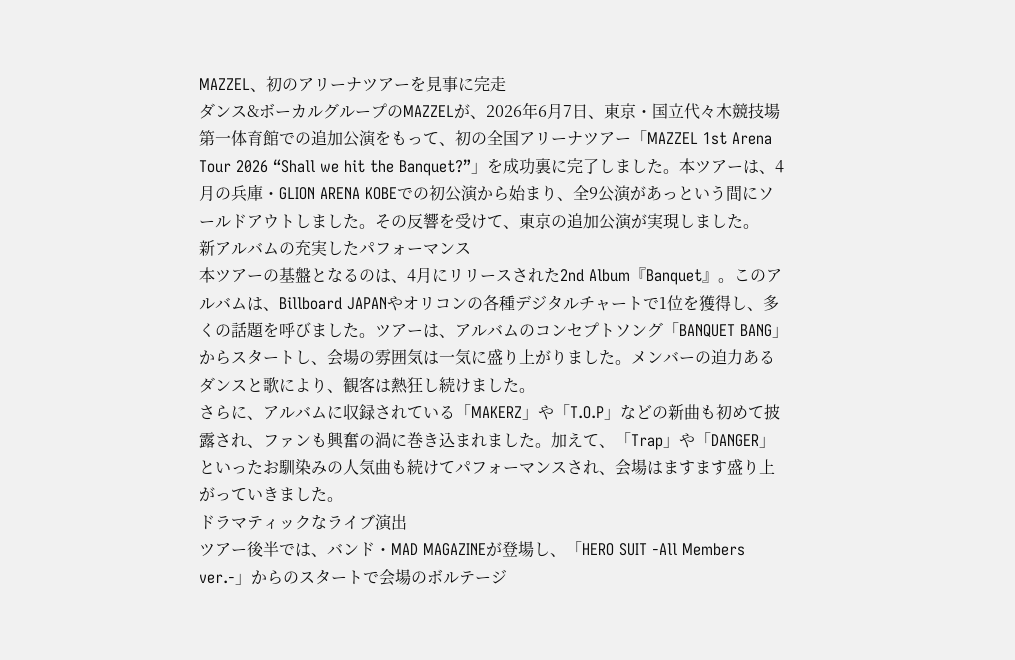MAZZEL、初のアリーナツアーを見事に完走
ダンス&ボーカルグループのMAZZELが、2026年6月7日、東京・国立代々木競技場 第一体育館での追加公演をもって、初の全国アリーナツアー「MAZZEL 1st Arena Tour 2026 “Shall we hit the Banquet?”」を成功裏に完了しました。本ツアーは、4月の兵庫・GLION ARENA KOBEでの初公演から始まり、全9公演があっという間にソールドアウトしました。その反響を受けて、東京の追加公演が実現しました。
新アルバムの充実したパフォーマンス
本ツアーの基盤となるのは、4月にリリースされた2nd Album『Banquet』。このアルバムは、Billboard JAPANやオリコンの各種デジタルチャートで1位を獲得し、多くの話題を呼びました。ツアーは、アルバムのコンセプトソング「BANQUET BANG」からスタートし、会場の雰囲気は一気に盛り上がりました。メンバーの迫力あるダンスと歌により、観客は熱狂し続けました。
さらに、アルバムに収録されている「MAKERZ」や「T.O.P」などの新曲も初めて披露され、ファンも興奮の渦に巻き込まれました。加えて、「Trap」や「DANGER」といったお馴染みの人気曲も続けてパフォーマンスされ、会場はますます盛り上がっていきました。
ドラマティックなライブ演出
ツアー後半では、バンド・MAD MAGAZINEが登場し、「HERO SUIT -All Members ver.-」からのスタートで会場のボルテージ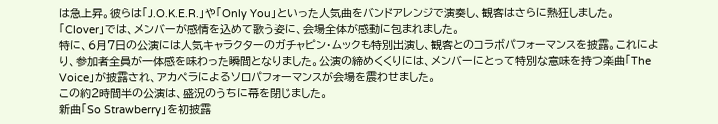は急上昇。彼らは「J.O.K.E.R.」や「Only You」といった人気曲をバンドアレンジで演奏し、観客はさらに熱狂しました。「Clover」では、メンバーが感情を込めて歌う姿に、会場全体が感動に包まれました。
特に、6月7日の公演には人気キャラクターのガチャピン・ムックも特別出演し、観客とのコラボパフォーマンスを披露。これにより、参加者全員が一体感を味わった瞬間となりました。公演の締めくくりには、メンバーにとって特別な意味を持つ楽曲「The Voice」が披露され、アカペラによるソロパフォーマンスが会場を震わせました。
この約2時間半の公演は、盛況のうちに幕を閉じました。
新曲「So Strawberry」を初披露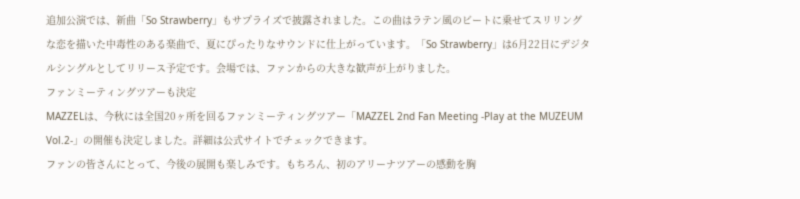追加公演では、新曲「So Strawberry」もサプライズで披露されました。この曲はラテン風のビートに乗せてスリリングな恋を描いた中毒性のある楽曲で、夏にぴったりなサウンドに仕上がっています。「So Strawberry」は6月22日にデジタルシングルとしてリリース予定です。会場では、ファンからの大きな歓声が上がりました。
ファンミーティングツアーも決定
MAZZELは、今秋には全国20ヶ所を回るファンミーティングツアー「MAZZEL 2nd Fan Meeting -Play at the MUZEUM Vol.2-」の開催も決定しました。詳細は公式サイトでチェックできます。
ファンの皆さんにとって、今後の展開も楽しみです。もちろん、初のアリーナツアーの感動を胸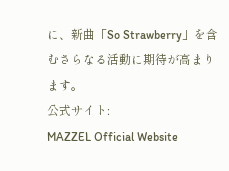に、新曲「So Strawberry」を含むさらなる活動に期待が高まります。
公式サイト:
MAZZEL Official Website